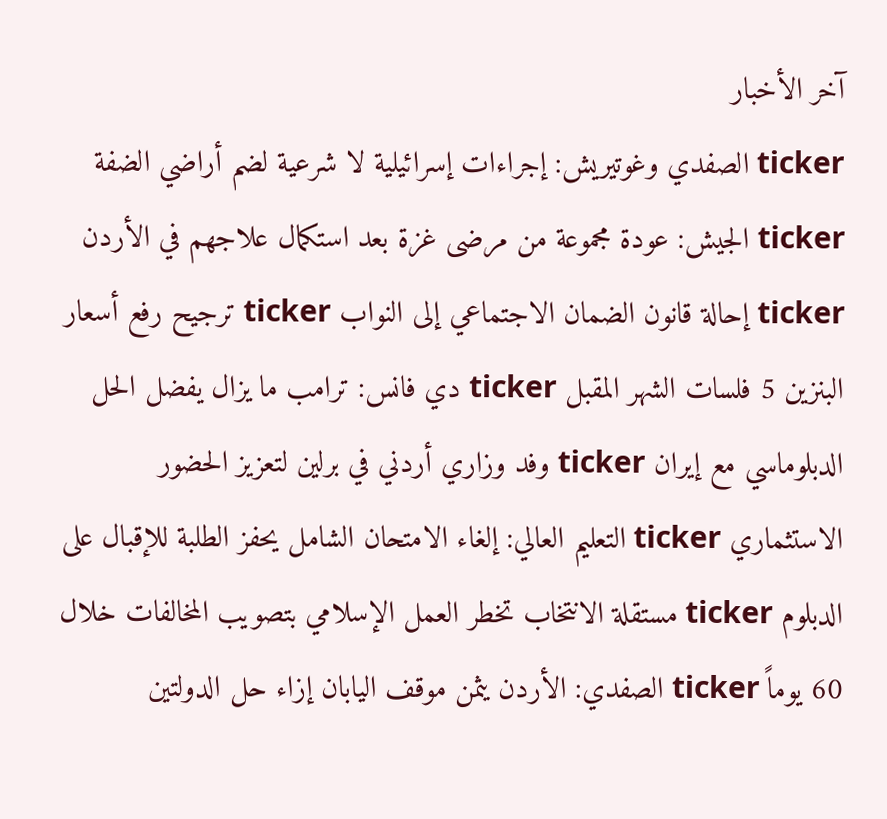آخر الأخبار
ticker الصفدي وغوتيريش: إجراءات إسرائيلية لا شرعية لضم أراضي الضفة ticker الجيش: عودة مجموعة من مرضى غزة بعد استكمال علاجهم في الأردن ticker إحالة قانون الضمان الاجتماعي إلى النواب ticker ترجيح رفع أسعار البنزين 5 فلسات الشهر المقبل ticker دي فانس: ترامب ما يزال يفضل الحل الدبلوماسي مع إيران ticker وفد وزاري أردني في برلين لتعزيز الحضور الاستثماري ticker التعليم العالي: إلغاء الامتحان الشامل يحفز الطلبة للإقبال على الدبلوم ticker مستقلة الانتخاب تخطر العمل الإسلامي بتصويب المخالفات خلال 60 يوماً ticker الصفدي: الأردن يثمن موقف اليابان إزاء حل الدولتين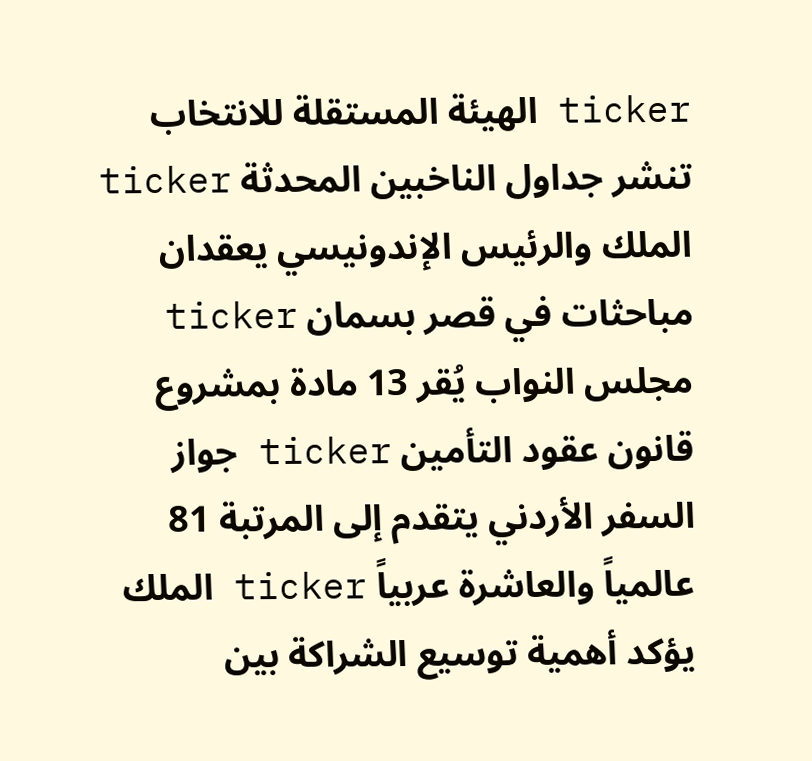ticker الهيئة المستقلة للانتخاب تنشر جداول الناخبين المحدثة ticker الملك والرئيس الإندونيسي يعقدان مباحثات في قصر بسمان ticker مجلس النواب يُقر 13 مادة بمشروع قانون عقود التأمين ticker جواز السفر الأردني يتقدم إلى المرتبة 81 عالمياً والعاشرة عربياً ticker الملك يؤكد أهمية توسيع الشراكة بين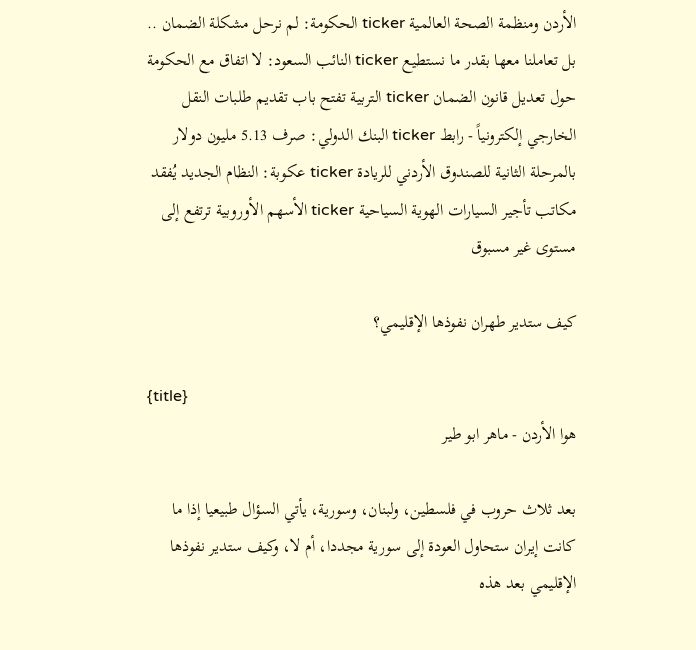الأردن ومنظمة الصحة العالمية ticker الحكومة: لم نرحل مشكلة الضمان .. بل تعاملنا معها بقدر ما نستطيع ticker النائب السعود: لا اتفاق مع الحكومة حول تعديل قانون الضمان ticker التربية تفتح باب تقديم طلبات النقل الخارجي إلكترونياً - رابط ticker البنك الدولي: صرف 5.13 مليون دولار بالمرحلة الثانية للصندوق الأردني للريادة ticker عكوبة: النظام الجديد يُفقد مكاتب تأجير السيارات الهوية السياحية ticker الأسهم الأوروبية ترتفع إلى مستوى غير مسبوق

كيف ستدير طهران نفوذها الإقليمي؟

{title}
هوا الأردن - ماهر ابو طير

بعد ثلاث حروب في فلسطين، ولبنان، وسورية، يأتي السؤال طبيعيا إذا ما كانت إيران ستحاول العودة إلى سورية مجددا، أم لا، وكيف ستدير نفوذها الإقليمي بعد هذه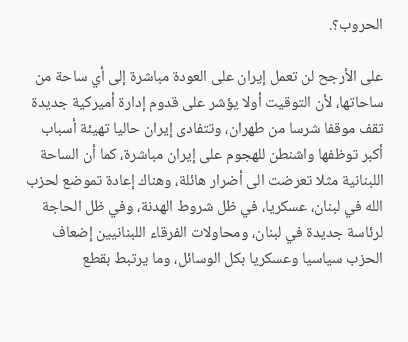الحروب؟.

على الأرجح لن تعمل إيران على العودة مباشرة إلى أي ساحة من ساحاتها، لأن التوقيت أولا يؤشر على قدوم إدارة أميركية جديدة تقف موقفا شرسا من طهران، وتتفادى إيران حاليا تهيئة أسباب أكبر توظفها واشنطن للهجوم على إيران مباشرة، كما أن الساحة اللبنانية مثلا تعرضت الى أضرار هائلة، وهناك إعادة تموضع لحزب الله في لبنان، عسكريا، في ظل شروط الهدنة، وفي ظل الحاجة لرئاسة جديدة في لبنان، ومحاولات الفرقاء اللبنانيين إضعاف الحزب سياسيا وعسكريا بكل الوسائل، وما يرتبط بقطع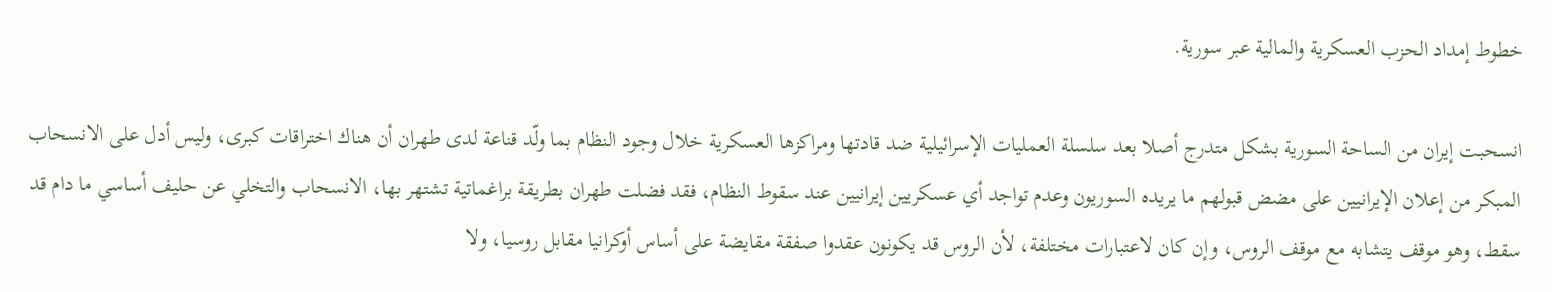خطوط إمداد الحزب العسكرية والمالية عبر سورية.

انسحبت إيران من الساحة السورية بشكل متدرج أصلا بعد سلسلة العمليات الإسرائيلية ضد قادتها ومراكزها العسكرية خلال وجود النظام بما ولّد قناعة لدى طهران أن هناك اختراقات كبرى، وليس أدل على الانسحاب المبكر من إعلان الإيرانيين على مضض قبولهم ما يريده السوريون وعدم تواجد أي عسكريين إيرانيين عند سقوط النظام، فقد فضلت طهران بطريقة براغماتية تشتهر بها، الانسحاب والتخلي عن حليف أساسي ما دام قد سقط، وهو موقف يتشابه مع موقف الروس، وإن كان لاعتبارات مختلفة، لأن الروس قد يكونون عقدوا صفقة مقايضة على أساس أوكرانيا مقابل روسيا، ولا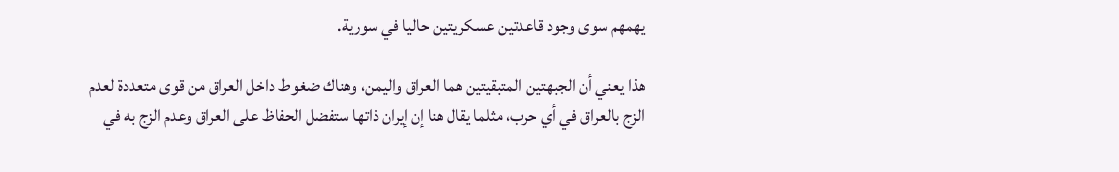يهمهم سوى وجود قاعدتين عسكريتين حاليا في سورية.

هذا يعني أن الجبهتين المتبقيتين هما العراق واليمن، وهناك ضغوط داخل العراق من قوى متعددة لعدم الزج بالعراق في أي حرب، مثلما يقال هنا إن إيران ذاتها ستفضل الحفاظ على العراق وعدم الزج به في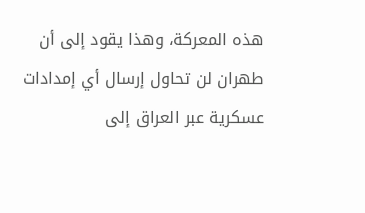هذه المعركة، وهذا يقود إلى أن طهران لن تحاول إرسال أي إمدادات عسكرية عبر العراق إلى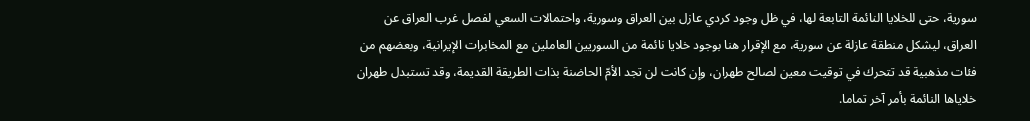سورية، حتى للخلايا النائمة التابعة لها، في ظل وجود كردي عازل بين العراق وسورية، واحتمالات السعي لفصل غرب العراق عن العراق، ليشكل منطقة عازلة عن سورية، مع الإقرار هنا بوجود خلايا نائمة من السوريين العاملين مع المخابرات الإيرانية، وبعضهم من فئات مذهبية قد تتحرك في توقيت معين لصالح طهران، وإن كانت لن تجد الأمّ الحاضنة بذات الطريقة القديمة، وقد تستبدل طهران خلاياها النائمة بأمر آخر تماما.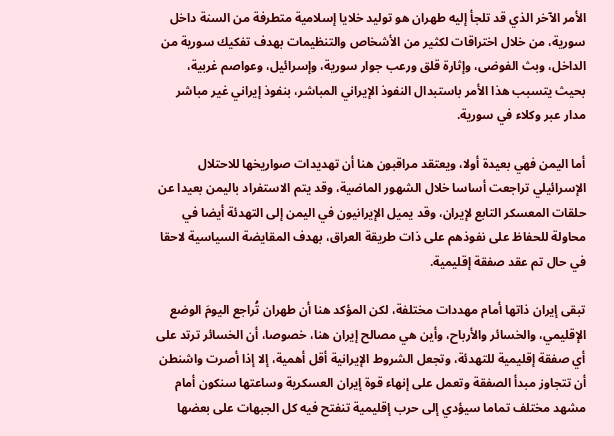الأمر الآخر الذي قد تلجأ إليه طهران هو توليد خلايا إسلامية متطرفة من السنة داخل سورية، من خلال اختراقات لكثير من الأشخاص والتنظيمات بهدف تفكيك سورية من الداخل، وبث الفوضى، وإثارة قلق ورعب جوار سورية، وإسرائيل، وعواصم غربية، بحيث يتسبب هذا الأمر باستبدال النفوذ الإيراني المباشر، بنفوذ إيراني غير مباشر مدار عبر وكلاء في سورية.

أما اليمن فهي بعيدة أولا، ويعتقد مراقبون هنا أن تهديدات صواريخها للاحتلال الإسرائيلي تراجعت أساسا خلال الشهور الماضية، وقد يتم الاستفراد باليمن بعيدا عن حلقات المعسكر التابع لإيران، وقد يميل الإيرانيون في اليمن إلى التهدئة أيضا في محاولة للحفاظ على نفوذهم على ذات طريقة العراق، بهدف المقايضة السياسية لاحقا في حال تم عقد صفقة إقليمية.

تبقى إيران ذاتها أمام مهددات مختلفة، لكن المؤكد هنا أن طهران تُراجع اليومَ الوضع الإقليمي، والخسائر والأرباح، وأين هي مصالح إيران هنا، خصوصا، أن الخسائر ترتد على أي صفقة إقليمية للتهدئة، وتجعل الشروط الإيرانية أقل أهمية، إلا إذا أصرت واشنطن أن تتجاوز مبدأ الصفقة وتعمل على إنهاء قوة إيران العسكرية وساعتها سنكون أمام مشهد مختلف تماما سيؤدي إلى حرب إقليمية تنفتح فيه كل الجبهات على بعضها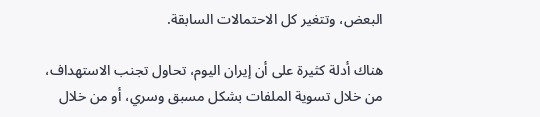البعض، وتتغير كل الاحتمالات السابقة.

هناك أدلة كثيرة على أن إيران اليوم، تحاول تجنب الاستهداف، من خلال تسوية الملفات بشكل مسبق وسري، أو من خلال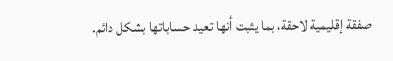صفقة إقليمية لاحقة، بما يثبت أنها تعيد حساباتها بشكل دائم.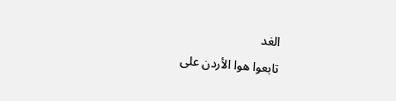الغد
تابعوا هوا الأردن على